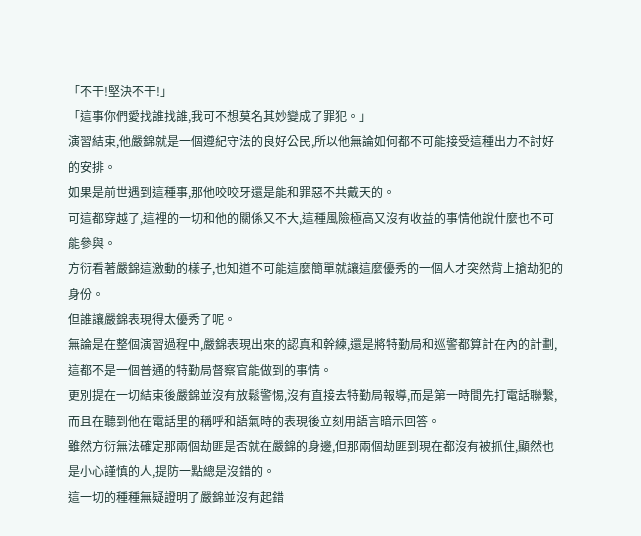「不干!堅決不干!」
「這事你們愛找誰找誰,我可不想莫名其妙變成了罪犯。」
演習結束,他嚴錦就是一個遵紀守法的良好公民,所以他無論如何都不可能接受這種出力不討好的安排。
如果是前世遇到這種事,那他咬咬牙還是能和罪惡不共戴天的。
可這都穿越了,這裡的一切和他的關係又不大,這種風險極高又沒有收益的事情他說什麼也不可能參與。
方衍看著嚴錦這激動的樣子,也知道不可能這麼簡單就讓這麼優秀的一個人才突然背上搶劫犯的身份。
但誰讓嚴錦表現得太優秀了呢。
無論是在整個演習過程中,嚴錦表現出來的認真和幹練,還是將特勤局和巡警都算計在內的計劃,這都不是一個普通的特勤局督察官能做到的事情。
更別提在一切結束後嚴錦並沒有放鬆警惕,沒有直接去特勤局報導,而是第一時間先打電話聯繫,而且在聽到他在電話里的稱呼和語氣時的表現後立刻用語言暗示回答。
雖然方衍無法確定那兩個劫匪是否就在嚴錦的身邊,但那兩個劫匪到現在都沒有被抓住,顯然也是小心謹慎的人,提防一點總是沒錯的。
這一切的種種無疑證明了嚴錦並沒有起錯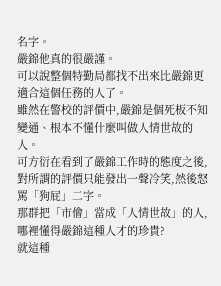名字。
嚴錦他真的很嚴謹。
可以說整個特勤局都找不出來比嚴錦更適合這個任務的人了。
雖然在警校的評價中,嚴錦是個死板不知變通、根本不懂什麼叫做人情世故的人。
可方衍在看到了嚴錦工作時的態度之後,對所謂的評價只能發出一聲冷笑,然後怒罵「狗屁」二字。
那群把「市儈」當成「人情世故」的人,哪裡懂得嚴錦這種人才的珍貴?
就這種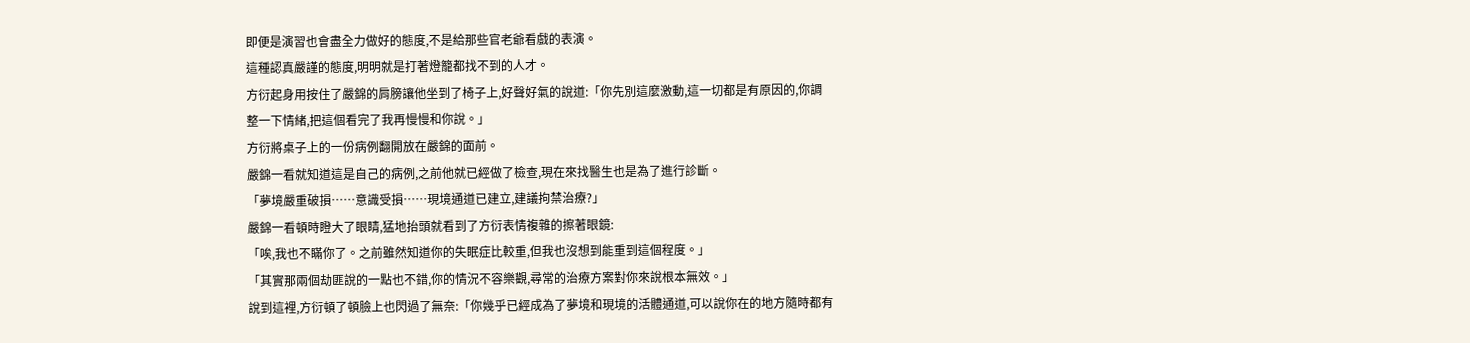即便是演習也會盡全力做好的態度,不是給那些官老爺看戲的表演。
這種認真嚴謹的態度,明明就是打著燈籠都找不到的人才。
方衍起身用按住了嚴錦的肩膀讓他坐到了椅子上,好聲好氣的說道:「你先別這麼激動,這一切都是有原因的,你調整一下情緒,把這個看完了我再慢慢和你說。」
方衍將桌子上的一份病例翻開放在嚴錦的面前。
嚴錦一看就知道這是自己的病例,之前他就已經做了檢查,現在來找醫生也是為了進行診斷。
「夢境嚴重破損……意識受損……現境通道已建立,建議拘禁治療?」
嚴錦一看頓時瞪大了眼睛,猛地抬頭就看到了方衍表情複雜的擦著眼鏡:
「唉,我也不瞞你了。之前雖然知道你的失眠症比較重,但我也沒想到能重到這個程度。」
「其實那兩個劫匪說的一點也不錯,你的情況不容樂觀,尋常的治療方案對你來說根本無效。」
說到這裡,方衍頓了頓臉上也閃過了無奈:「你幾乎已經成為了夢境和現境的活體通道,可以說你在的地方隨時都有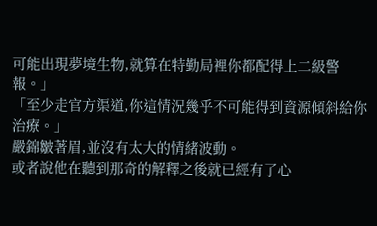可能出現夢境生物,就算在特勤局裡你都配得上二級警報。」
「至少走官方渠道,你這情況幾乎不可能得到資源傾斜給你治療。」
嚴錦皺著眉,並沒有太大的情緒波動。
或者說他在聽到那奇的解釋之後就已經有了心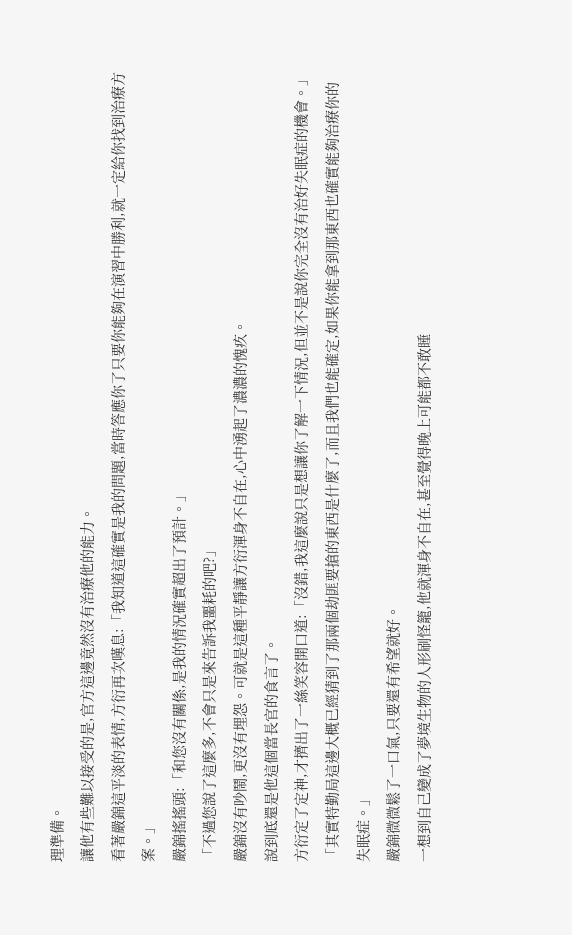理準備。
讓他有些難以接受的是,官方這邊竟然沒有治療他的能力。
看著嚴錦這平淡的表情,方衍再次嘆息:「我知道這確實是我的問題,當時答應你了只要你能夠在演習中勝利,就一定給你找到治療方案。」
嚴錦搖搖頭:「和您沒有關係,是我的情況確實超出了預計。」
「不過您說了這麼多,不會只是來告訴我噩耗的吧?」
嚴錦沒有吵鬧,更沒有埋怨。可就是這種平靜讓方衍渾身不自在,心中湧起了濃濃的愧疚。
說到底還是他這個當長官的食言了。
方衍定了定神,才擠出了一絲笑容開口道:「沒錯,我這麼說只是想讓你了解一下情況,但並不是說你完全沒有治好失眠症的機會。」
「其實特勤局這邊大概已經猜到了那兩個劫匪要搶的東西是什麼了,而且我們也能確定,如果你能拿到那東西也確實能夠治療你的失眠症。」
嚴錦微微鬆了一口氣,只要還有希望就好。
一想到自己變成了夢境生物的人形刷怪籠,他就渾身不自在,甚至覺得晚上可能都不敢睡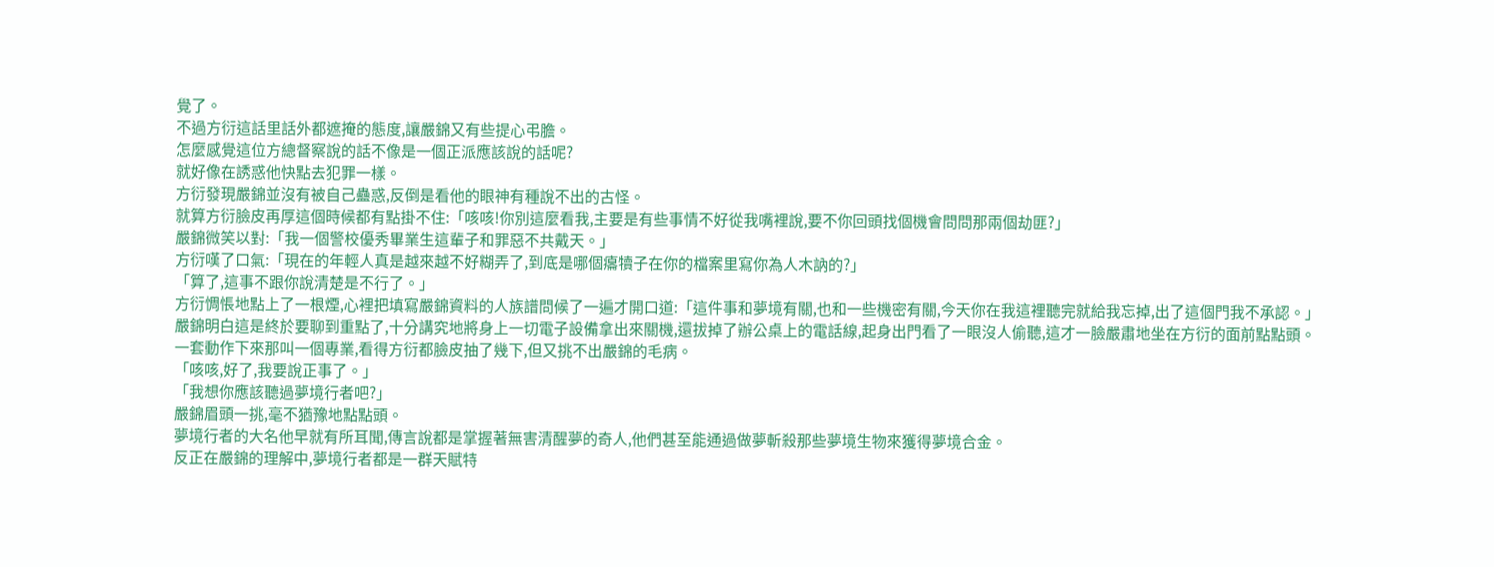覺了。
不過方衍這話里話外都遮掩的態度,讓嚴錦又有些提心弔膽。
怎麼感覺這位方總督察說的話不像是一個正派應該說的話呢?
就好像在誘惑他快點去犯罪一樣。
方衍發現嚴錦並沒有被自己蠱惑,反倒是看他的眼神有種說不出的古怪。
就算方衍臉皮再厚這個時候都有點掛不住:「咳咳!你別這麼看我,主要是有些事情不好從我嘴裡說,要不你回頭找個機會問問那兩個劫匪?」
嚴錦微笑以對:「我一個警校優秀畢業生這輩子和罪惡不共戴天。」
方衍嘆了口氣:「現在的年輕人真是越來越不好糊弄了,到底是哪個癟犢子在你的檔案里寫你為人木訥的?」
「算了,這事不跟你說清楚是不行了。」
方衍惆悵地點上了一根煙,心裡把填寫嚴錦資料的人族譜問候了一遍才開口道:「這件事和夢境有關,也和一些機密有關,今天你在我這裡聽完就給我忘掉,出了這個門我不承認。」
嚴錦明白這是終於要聊到重點了,十分講究地將身上一切電子設備拿出來關機,還拔掉了辦公桌上的電話線,起身出門看了一眼沒人偷聽,這才一臉嚴肅地坐在方衍的面前點點頭。
一套動作下來那叫一個專業,看得方衍都臉皮抽了幾下,但又挑不出嚴錦的毛病。
「咳咳,好了,我要說正事了。」
「我想你應該聽過夢境行者吧?」
嚴錦眉頭一挑,毫不猶豫地點點頭。
夢境行者的大名他早就有所耳聞,傳言說都是掌握著無害清醒夢的奇人,他們甚至能通過做夢斬殺那些夢境生物來獲得夢境合金。
反正在嚴錦的理解中,夢境行者都是一群天賦特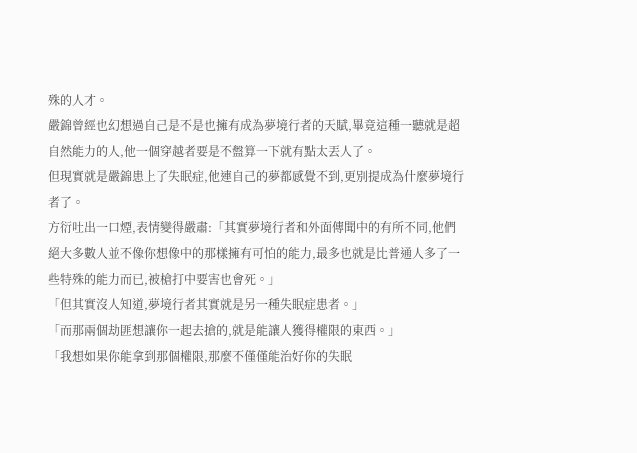殊的人才。
嚴錦曾經也幻想過自己是不是也擁有成為夢境行者的天賦,畢竟這種一聽就是超自然能力的人,他一個穿越者要是不盤算一下就有點太丟人了。
但現實就是嚴錦患上了失眠症,他連自己的夢都感覺不到,更別提成為什麼夢境行者了。
方衍吐出一口煙,表情變得嚴肅:「其實夢境行者和外面傳聞中的有所不同,他們絕大多數人並不像你想像中的那樣擁有可怕的能力,最多也就是比普通人多了一些特殊的能力而已,被槍打中要害也會死。」
「但其實沒人知道,夢境行者其實就是另一種失眠症患者。」
「而那兩個劫匪想讓你一起去搶的,就是能讓人獲得權限的東西。」
「我想如果你能拿到那個權限,那麼不僅僅能治好你的失眠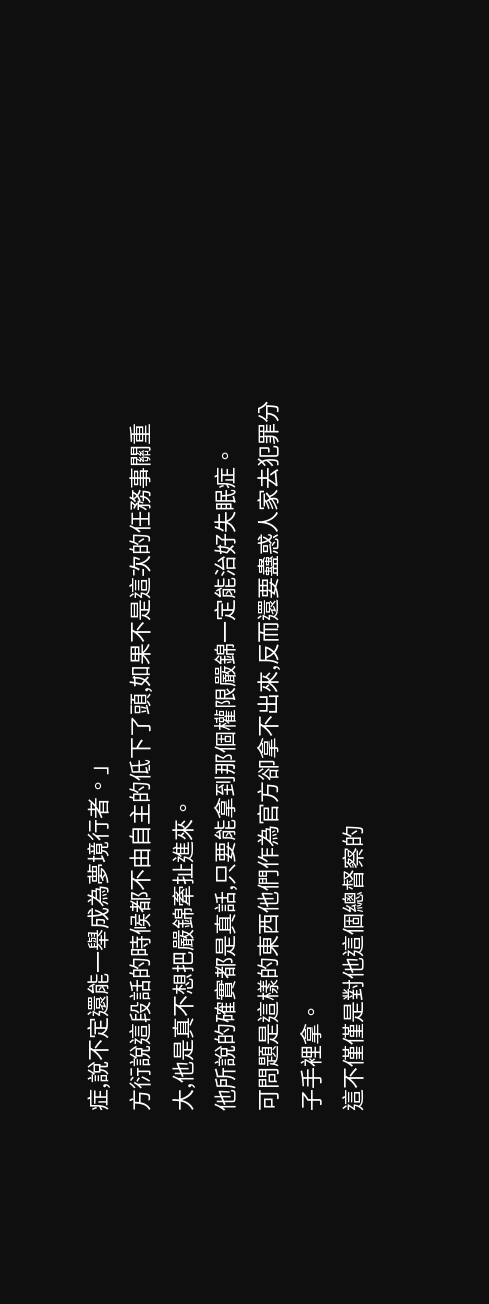症,說不定還能一舉成為夢境行者。」
方衍說這段話的時候都不由自主的低下了頭,如果不是這次的任務事關重大,他是真不想把嚴錦牽扯進來。
他所說的確實都是真話,只要能拿到那個權限嚴錦一定能治好失眠症。
可問題是這樣的東西他們作為官方卻拿不出來,反而還要蠱惑人家去犯罪分子手裡拿。
這不僅僅是對他這個總督察的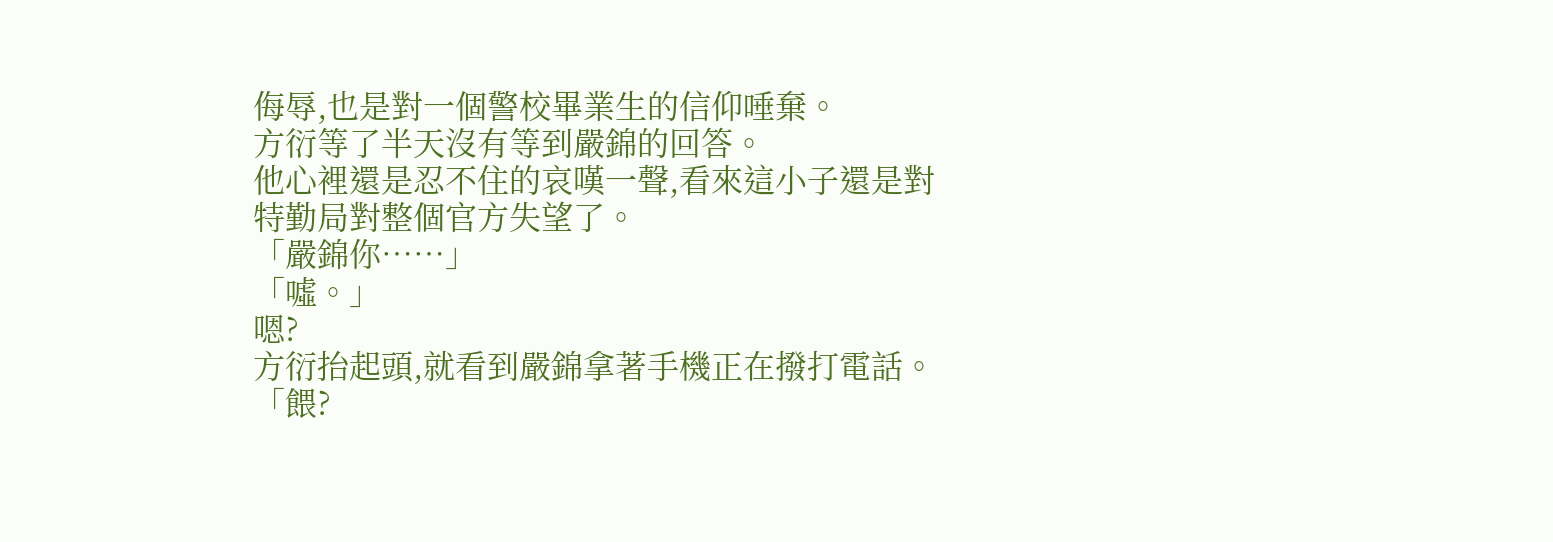侮辱,也是對一個警校畢業生的信仰唾棄。
方衍等了半天沒有等到嚴錦的回答。
他心裡還是忍不住的哀嘆一聲,看來這小子還是對特勤局對整個官方失望了。
「嚴錦你……」
「噓。」
嗯?
方衍抬起頭,就看到嚴錦拿著手機正在撥打電話。
「餵?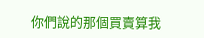你們說的那個買賣算我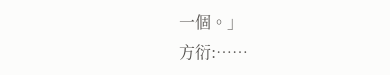一個。」
方衍:……